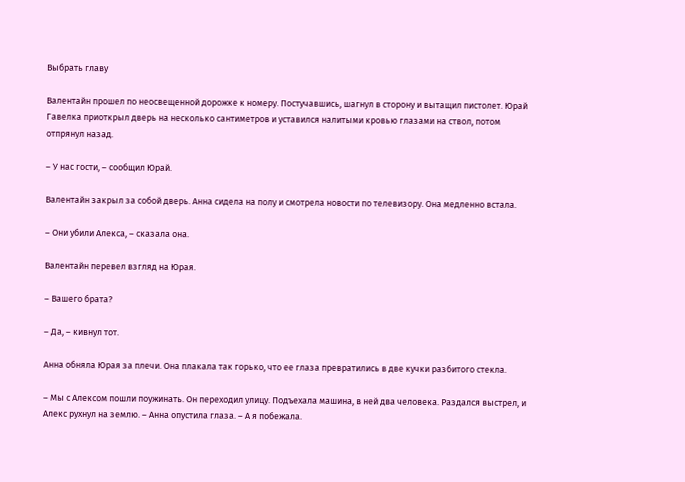Выбрать главу

Валентайн прошел по неосвещенной дорожке к номеру. Постучавшись, шагнул в сторону и вытащил пистолет. Юрай Гавелка приоткрыл дверь на несколько сантиметров и уставился налитыми кровью глазами на ствол, потом отпрянул назад.

– У нас гости, – сообщил Юрай.

Валентайн закрыл за собой дверь. Анна сидела на полу и смотрела новости по телевизору. Она медленно встала.

– Они убили Алекса, – сказала она.

Валентайн перевел взгляд на Юрая.

– Вашего брата?

– Да, – кивнул тот.

Анна обняла Юрая за плечи. Она плакала так горько, что ее глаза превратились в две кучки разбитого стекла.

– Мы с Алексом пошли поужинать. Он переходил улицу. Подъехала машина, в ней два человека. Раздался выстрел, и Алекс рухнул на землю. – Анна опустила глаза. – А я побежала.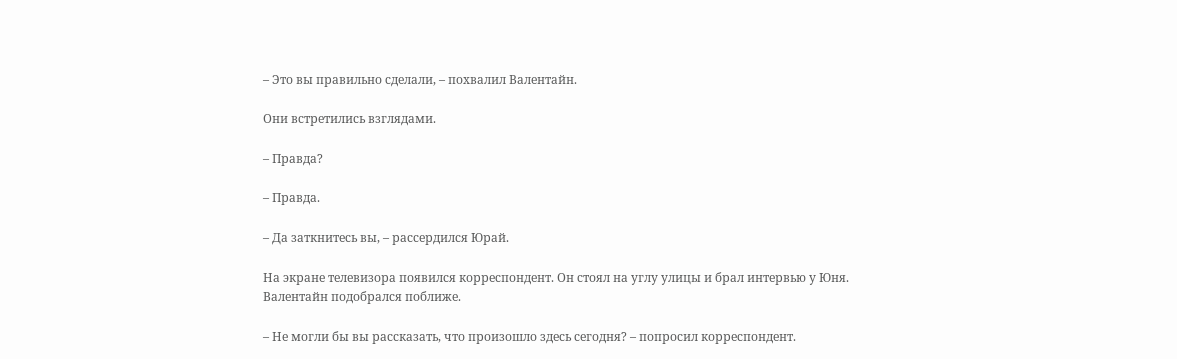– Это вы правильно сделали, – похвалил Валентайн.

Они встретились взглядами.

– Правда?

– Правда.

– Да заткнитесь вы, – рассердился Юрай.

На экране телевизора появился корреспондент. Он стоял на углу улицы и брал интервью у Юня. Валентайн подобрался поближе.

– Не могли бы вы рассказать, что произошло здесь сегодня? – попросил корреспондент.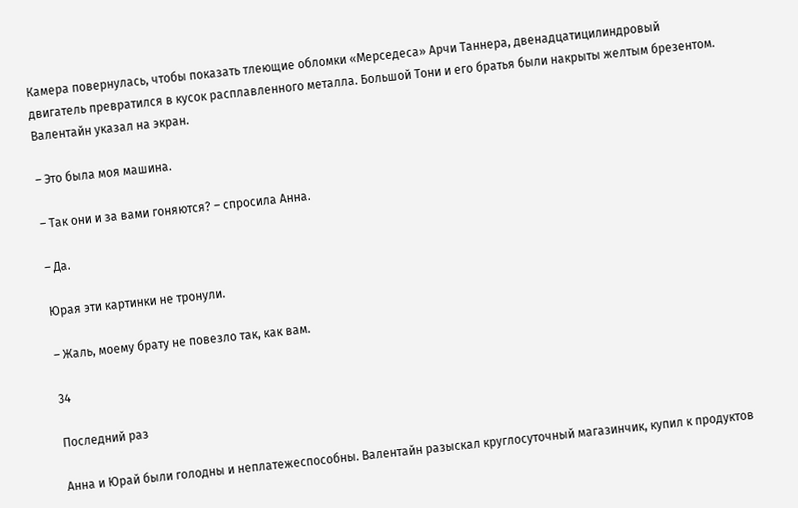Камера повернулась, чтобы показать тлеющие обломки «Мерседеса» Арчи Таннера, двенадцатицилиндровый двигатель превратился в кусок расплавленного металла. Большой Тони и его братья были накрыты желтым брезентом. Валентайн указал на экран.

– Это была моя машина.

– Так они и за вами гоняются? – спросила Анна.

– Да.

Юрая эти картинки не тронули.

– Жаль, моему брату не повезло так, как вам.

34

Последний раз

Анна и Юрай были голодны и неплатежеспособны. Валентайн разыскал круглосуточный магазинчик, купил к продуктов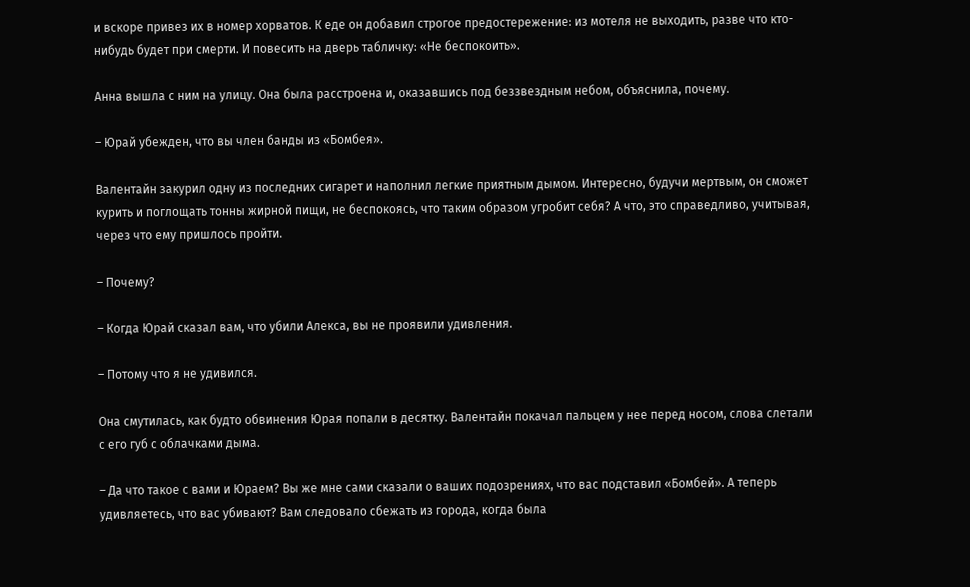и вскоре привез их в номер хорватов. К еде он добавил строгое предостережение: из мотеля не выходить, разве что кто-нибудь будет при смерти. И повесить на дверь табличку: «Не беспокоить».

Анна вышла с ним на улицу. Она была расстроена и, оказавшись под беззвездным небом, объяснила, почему.

– Юрай убежден, что вы член банды из «Бомбея».

Валентайн закурил одну из последних сигарет и наполнил легкие приятным дымом. Интересно, будучи мертвым, он сможет курить и поглощать тонны жирной пищи, не беспокоясь, что таким образом угробит себя? А что, это справедливо, учитывая, через что ему пришлось пройти.

– Почему?

– Когда Юрай сказал вам, что убили Алекса, вы не проявили удивления.

– Потому что я не удивился.

Она смутилась, как будто обвинения Юрая попали в десятку. Валентайн покачал пальцем у нее перед носом, слова слетали с его губ с облачками дыма.

– Да что такое с вами и Юраем? Вы же мне сами сказали о ваших подозрениях, что вас подставил «Бомбей». А теперь удивляетесь, что вас убивают? Вам следовало сбежать из города, когда была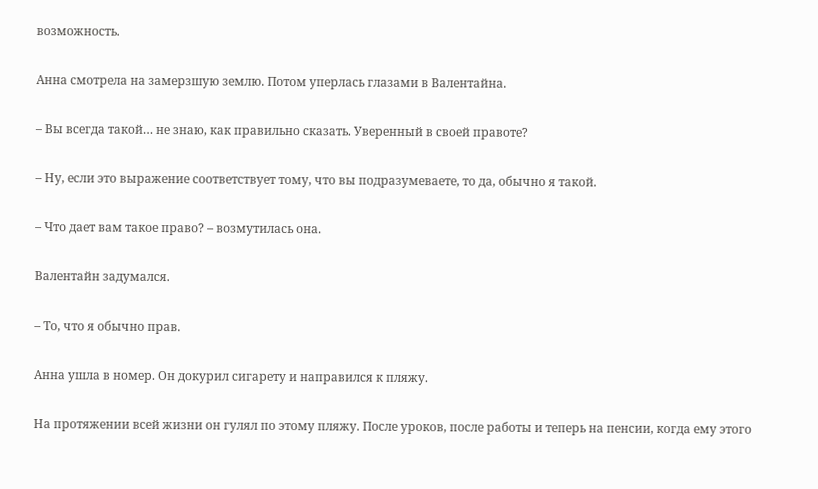возможность.

Анна смотрела на замерзшую землю. Потом уперлась глазами в Валентайна.

– Вы всегда такой… не знаю, как правильно сказать. Уверенный в своей правоте?

– Ну, если это выражение соответствует тому, что вы подразумеваете, то да, обычно я такой.

– Что дает вам такое право? – возмутилась она.

Валентайн задумался.

– То, что я обычно прав.

Анна ушла в номер. Он докурил сигарету и направился к пляжу.

На протяжении всей жизни он гулял по этому пляжу. После уроков, после работы и теперь на пенсии, когда ему этого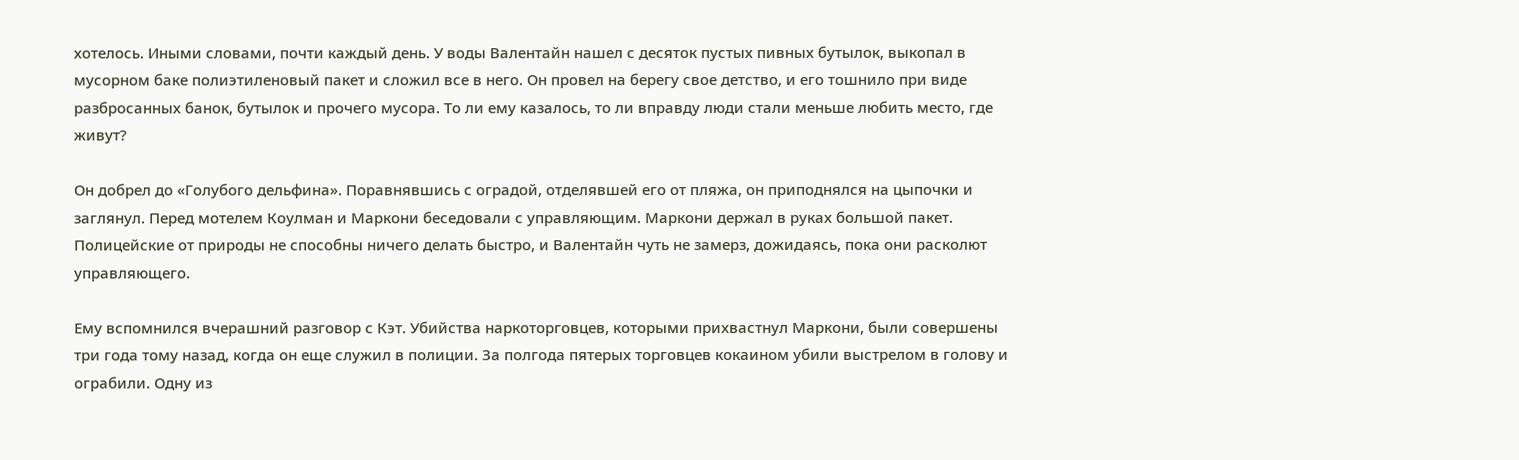хотелось. Иными словами, почти каждый день. У воды Валентайн нашел с десяток пустых пивных бутылок, выкопал в мусорном баке полиэтиленовый пакет и сложил все в него. Он провел на берегу свое детство, и его тошнило при виде разбросанных банок, бутылок и прочего мусора. То ли ему казалось, то ли вправду люди стали меньше любить место, где живут?

Он добрел до «Голубого дельфина». Поравнявшись с оградой, отделявшей его от пляжа, он приподнялся на цыпочки и заглянул. Перед мотелем Коулман и Маркони беседовали с управляющим. Маркони держал в руках большой пакет. Полицейские от природы не способны ничего делать быстро, и Валентайн чуть не замерз, дожидаясь, пока они расколют управляющего.

Ему вспомнился вчерашний разговор с Кэт. Убийства наркоторговцев, которыми прихвастнул Маркони, были совершены три года тому назад, когда он еще служил в полиции. За полгода пятерых торговцев кокаином убили выстрелом в голову и ограбили. Одну из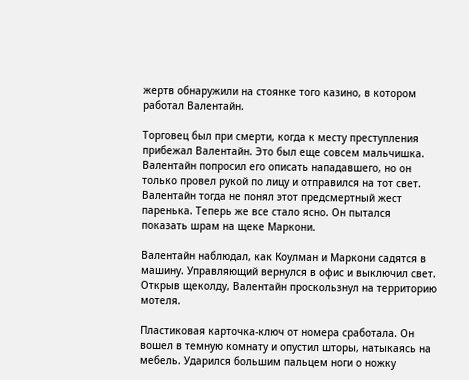жертв обнаружили на стоянке того казино, в котором работал Валентайн.

Торговец был при смерти, когда к месту преступления прибежал Валентайн. Это был еще совсем мальчишка. Валентайн попросил его описать нападавшего, но он только провел рукой по лицу и отправился на тот свет. Валентайн тогда не понял этот предсмертный жест паренька. Теперь же все стало ясно. Он пытался показать шрам на щеке Маркони.

Валентайн наблюдал, как Коулман и Маркони садятся в машину. Управляющий вернулся в офис и выключил свет. Открыв щеколду, Валентайн проскользнул на территорию мотеля.

Пластиковая карточка-ключ от номера сработала. Он вошел в темную комнату и опустил шторы, натыкаясь на мебель. Ударился большим пальцем ноги о ножку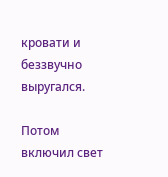кровати и беззвучно выругался.

Потом включил свет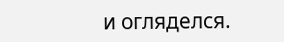и огляделся.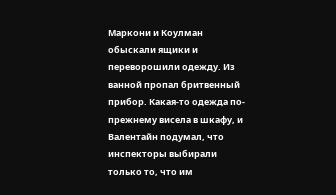Маркони и Коулман обыскали ящики и переворошили одежду. Из ванной пропал бритвенный прибор. Какая-то одежда по-прежнему висела в шкафу, и Валентайн подумал, что инспекторы выбирали только то, что им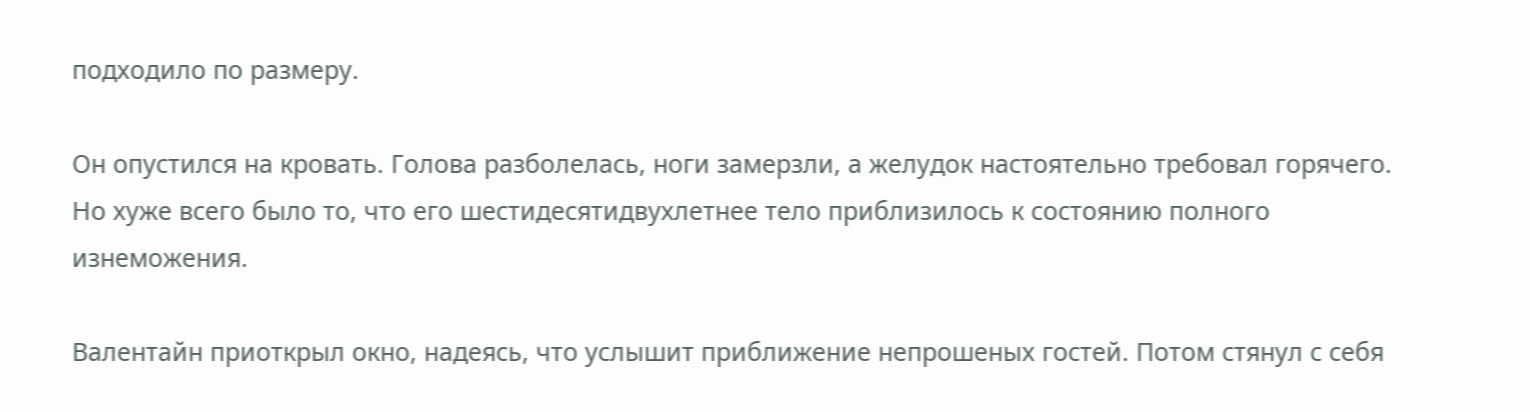подходило по размеру.

Он опустился на кровать. Голова разболелась, ноги замерзли, а желудок настоятельно требовал горячего. Но хуже всего было то, что его шестидесятидвухлетнее тело приблизилось к состоянию полного изнеможения.

Валентайн приоткрыл окно, надеясь, что услышит приближение непрошеных гостей. Потом стянул с себя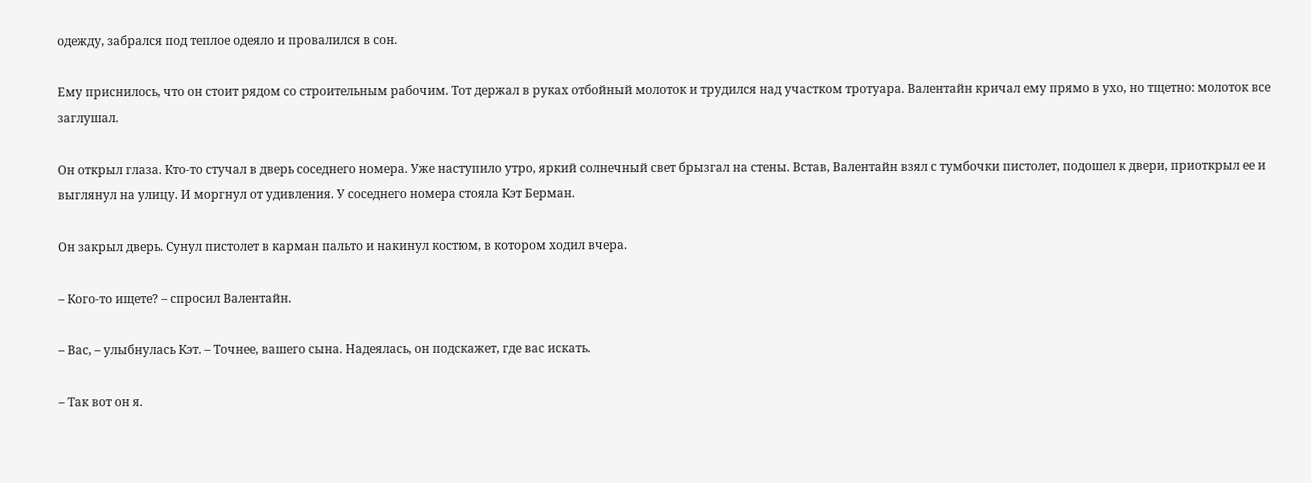одежду, забрался под теплое одеяло и провалился в сон.

Ему приснилось, что он стоит рядом со строительным рабочим. Тот держал в руках отбойный молоток и трудился над участком тротуара. Валентайн кричал ему прямо в ухо, но тщетно: молоток все заглушал.

Он открыл глаза. Кто-то стучал в дверь соседнего номера. Уже наступило утро, яркий солнечный свет брызгал на стены. Встав, Валентайн взял с тумбочки пистолет, подошел к двери, приоткрыл ее и выглянул на улицу. И моргнул от удивления. У соседнего номера стояла Кэт Берман.

Он закрыл дверь. Сунул пистолет в карман пальто и накинул костюм, в котором ходил вчера.

– Кого-то ищете? – спросил Валентайн.

– Вас, – улыбнулась Кэт. – Точнее, вашего сына. Надеялась, он подскажет, где вас искать.

– Так вот он я.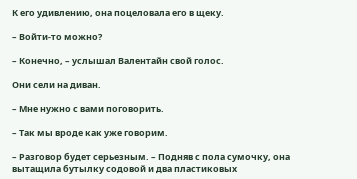К его удивлению, она поцеловала его в щеку.

– Войти-то можно?

– Конечно, – услышал Валентайн свой голос.

Они сели на диван.

– Мне нужно с вами поговорить.

– Так мы вроде как уже говорим.

– Разговор будет серьезным. – Подняв с пола сумочку, она вытащила бутылку содовой и два пластиковых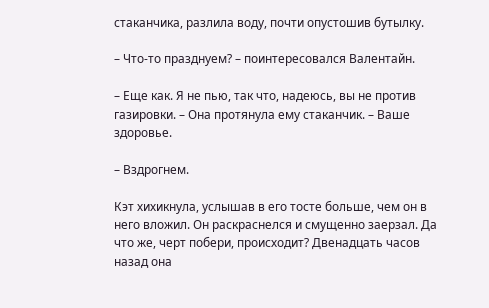стаканчика, разлила воду, почти опустошив бутылку.

– Что-то празднуем? – поинтересовался Валентайн.

– Еще как. Я не пью, так что, надеюсь, вы не против газировки. – Она протянула ему стаканчик. – Ваше здоровье.

– Вздрогнем.

Кэт хихикнула, услышав в его тосте больше, чем он в него вложил. Он раскраснелся и смущенно заерзал. Да что же, черт побери, происходит? Двенадцать часов назад она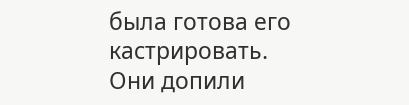была готова его кастрировать. Они допили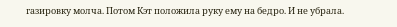газировку молча. Потом Кэт положила руку ему на бедро. И не убрала.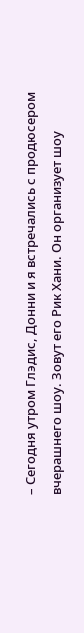– Сегодня утром Глэдис, Донни и я встречались с продюсером вчерашнего шоу. Зовут его Рик Хани. Он организует шоу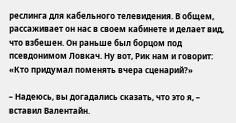реслинга для кабельного телевидения. В общем, рассаживает он нас в своем кабинете и делает вид, что взбешен. Он раньше был борцом под псевдонимом Ловкач. Ну вот, Рик нам и говорит: «Кто придумал поменять вчера сценарий?»

– Надеюсь, вы догадались сказать, что это я, – вставил Валентайн.